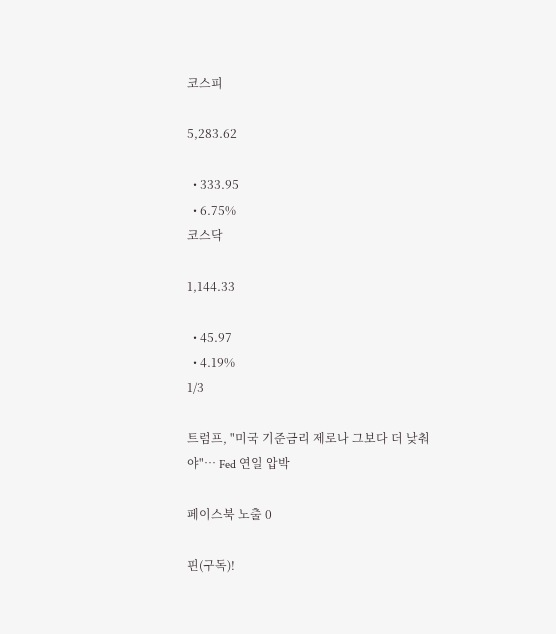코스피

5,283.62

  • 333.95
  • 6.75%
코스닥

1,144.33

  • 45.97
  • 4.19%
1/3

트럼프, "미국 기준금리 제로나 그보다 더 낮춰야"… Fed 연일 압박

페이스북 노출 0

핀(구독)!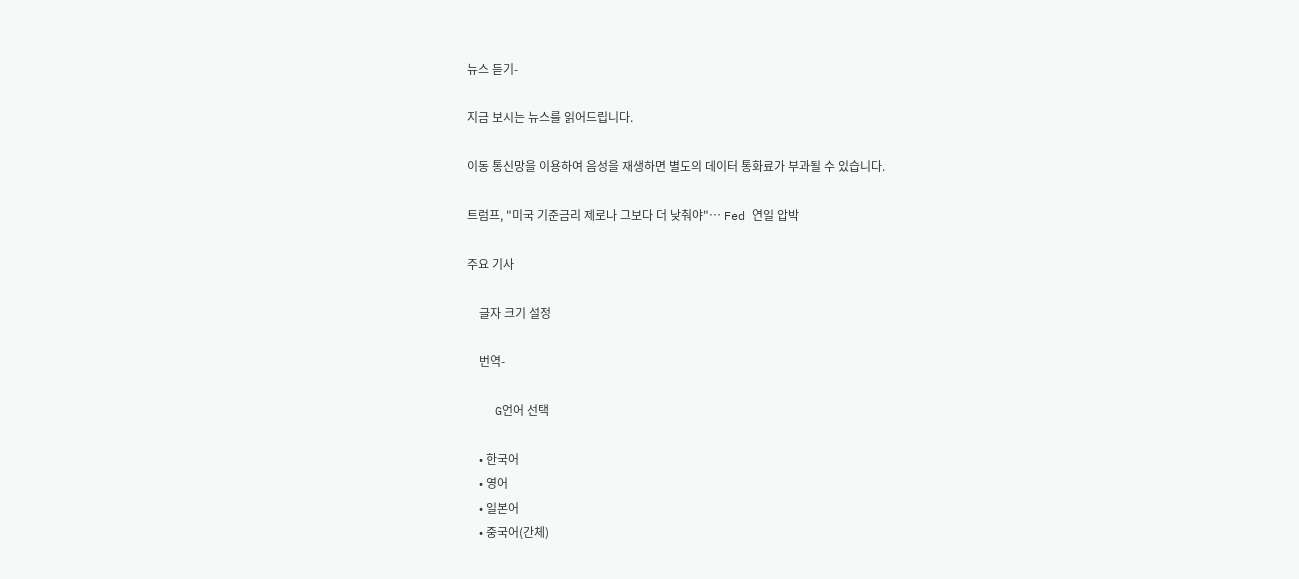뉴스 듣기-

지금 보시는 뉴스를 읽어드립니다.

이동 통신망을 이용하여 음성을 재생하면 별도의 데이터 통화료가 부과될 수 있습니다.

트럼프, "미국 기준금리 제로나 그보다 더 낮춰야"… Fed 연일 압박

주요 기사

    글자 크기 설정

    번역-

    G언어 선택

    • 한국어
    • 영어
    • 일본어
    • 중국어(간체)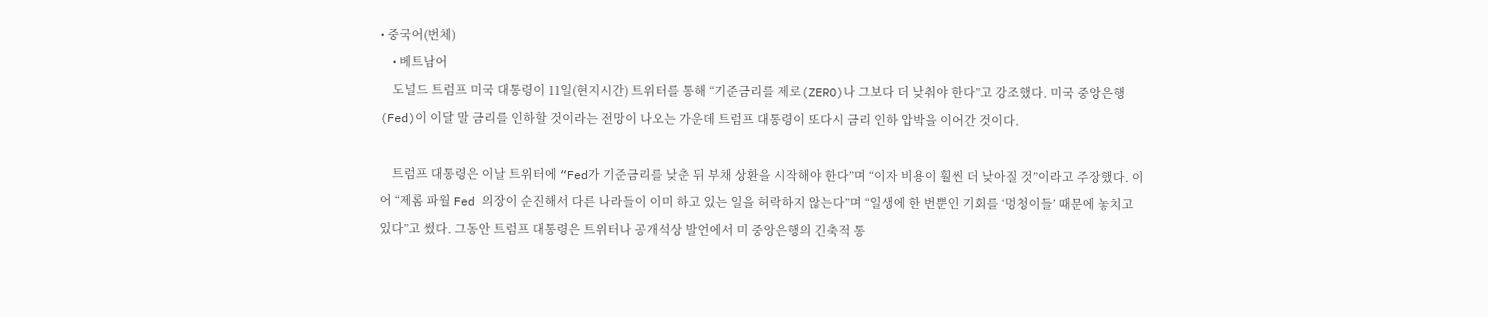• 중국어(번체)
    • 베트남어
    도널드 트럼프 미국 대통령이 11일(현지시간) 트위터를 통해 “기준금리를 제로(ZERO)나 그보다 더 낮춰야 한다”고 강조했다. 미국 중앙은행(Fed)이 이달 말 금리를 인하할 것이라는 전망이 나오는 가운데 트럼프 대통령이 또다시 금리 인하 압박을 이어간 것이다.

    트럼프 대통령은 이날 트위터에 “Fed가 기준금리를 낮춘 뒤 부채 상환을 시작해야 한다”며 “이자 비용이 훨씬 더 낮아질 것”이라고 주장했다. 이어 “제롬 파월 Fed 의장이 순진해서 다른 나라들이 이미 하고 있는 일을 허락하지 않는다”며 “일생에 한 번뿐인 기회를 ‘멍청이들’ 때문에 놓치고 있다”고 썼다. 그동안 트럼프 대통령은 트위터나 공개석상 발언에서 미 중앙은행의 긴축적 통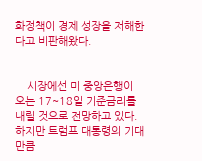화정책이 경제 성장을 저해한다고 비판해왔다.


    시장에선 미 중앙은행이 오는 17~18일 기준금리를 내릴 것으로 전망하고 있다. 하지만 트럼프 대통령의 기대만큼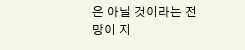은 아닐 것이라는 전망이 지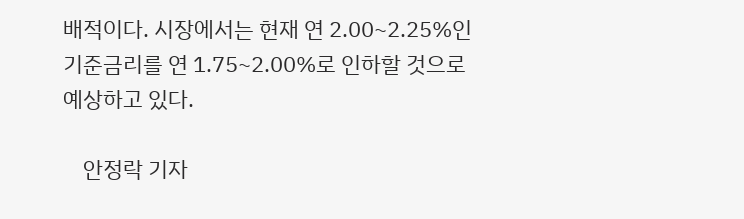배적이다. 시장에서는 현재 연 2.00~2.25%인 기준금리를 연 1.75~2.00%로 인하할 것으로 예상하고 있다.

    안정락 기자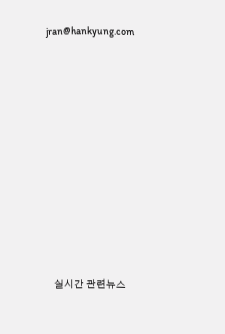jran@hankyung.com










    실시간 관련뉴스